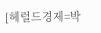[헤럴드경제=박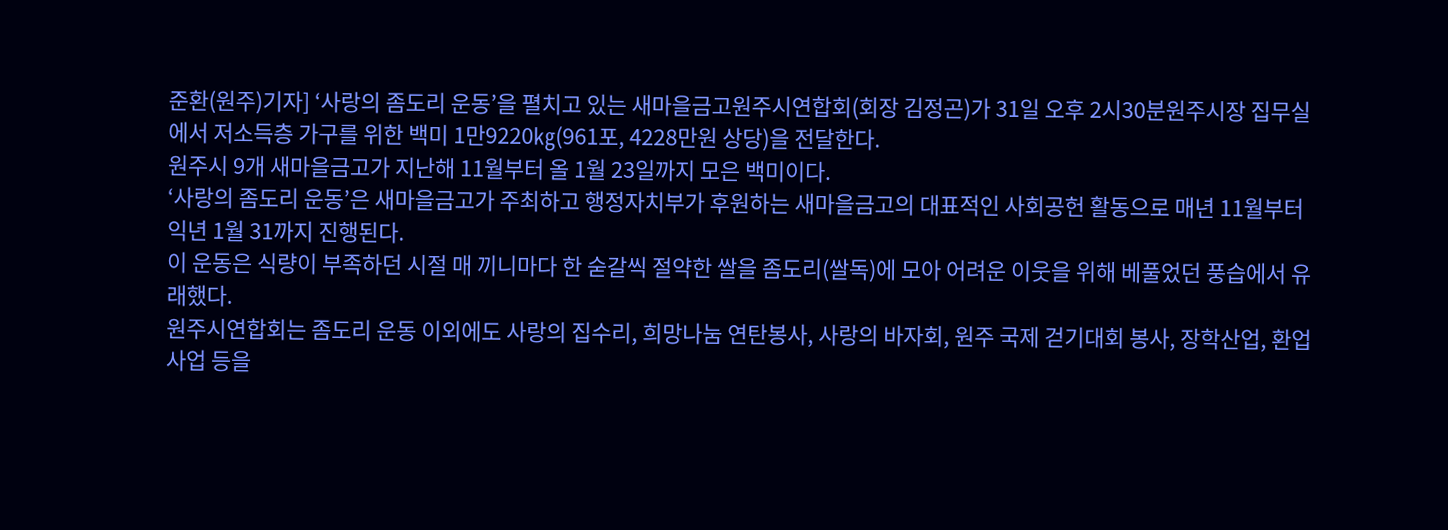준환(원주)기자] ‘사랑의 좀도리 운동’을 펼치고 있는 새마을금고원주시연합회(회장 김정곤)가 31일 오후 2시30분원주시장 집무실에서 저소득층 가구를 위한 백미 1만9220㎏(961포, 4228만원 상당)을 전달한다.
원주시 9개 새마을금고가 지난해 11월부터 올 1월 23일까지 모은 백미이다.
‘사랑의 좀도리 운동’은 새마을금고가 주최하고 행정자치부가 후원하는 새마을금고의 대표적인 사회공헌 활동으로 매년 11월부터 익년 1월 31까지 진행된다.
이 운동은 식량이 부족하던 시절 매 끼니마다 한 숟갈씩 절약한 쌀을 좀도리(쌀독)에 모아 어려운 이웃을 위해 베풀었던 풍습에서 유래했다.
원주시연합회는 좀도리 운동 이외에도 사랑의 집수리, 희망나눔 연탄봉사, 사랑의 바자회, 원주 국제 걷기대회 봉사, 장학산업, 환업사업 등을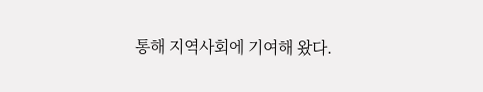통해 지역사회에 기여해 왔다.